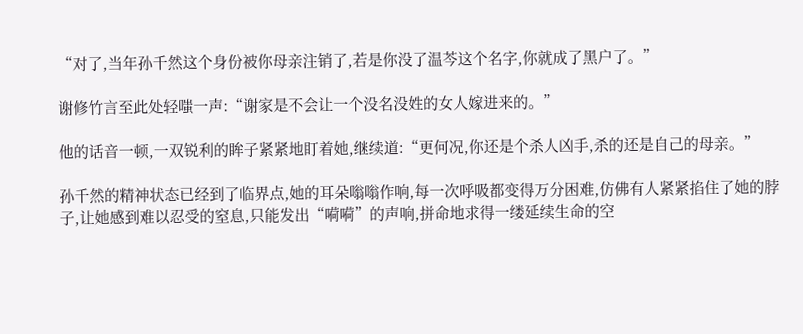“对了,当年孙千然这个身份被你母亲注销了,若是你没了温芩这个名字,你就成了黑户了。”

谢修竹言至此处轻嗤一声:“谢家是不会让一个没名没姓的女人嫁进来的。”

他的话音一顿,一双锐利的眸子紧紧地盯着她,继续道:“更何况,你还是个杀人凶手,杀的还是自己的母亲。”

孙千然的精神状态已经到了临界点,她的耳朵嗡嗡作响,每一次呼吸都变得万分困难,仿佛有人紧紧掐住了她的脖子,让她感到难以忍受的窒息,只能发出“嗬嗬”的声响,拼命地求得一缕延续生命的空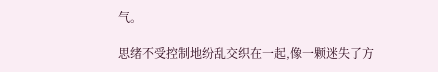气。

思绪不受控制地纷乱交织在一起,像一颗迷失了方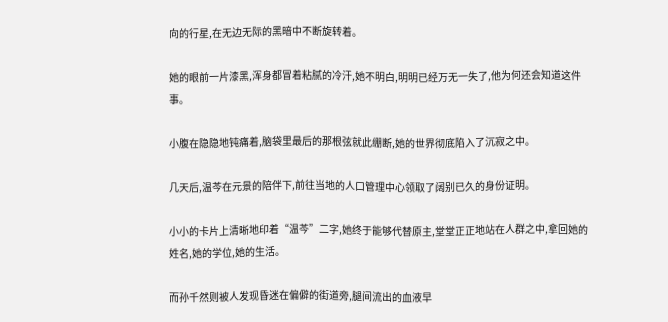向的行星,在无边无际的黑暗中不断旋转着。

她的眼前一片漆黑,浑身都冒着粘腻的冷汗,她不明白,明明已经万无一失了,他为何还会知道这件事。

小腹在隐隐地钝痛着,脑袋里最后的那根弦就此绷断,她的世界彻底陷入了沉寂之中。

几天后,温芩在元景的陪伴下,前往当地的人口管理中心领取了阔别已久的身份证明。

小小的卡片上清晰地印着“温芩”二字,她终于能够代替原主,堂堂正正地站在人群之中,拿回她的姓名,她的学位,她的生活。

而孙千然则被人发现昏迷在偏僻的街道旁,腿间流出的血液早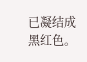已凝结成黑红色。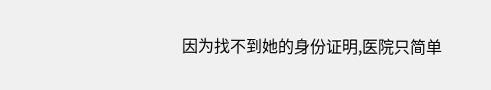因为找不到她的身份证明,医院只简单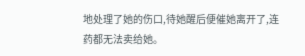地处理了她的伤口,待她醒后便催她离开了,连药都无法卖给她。